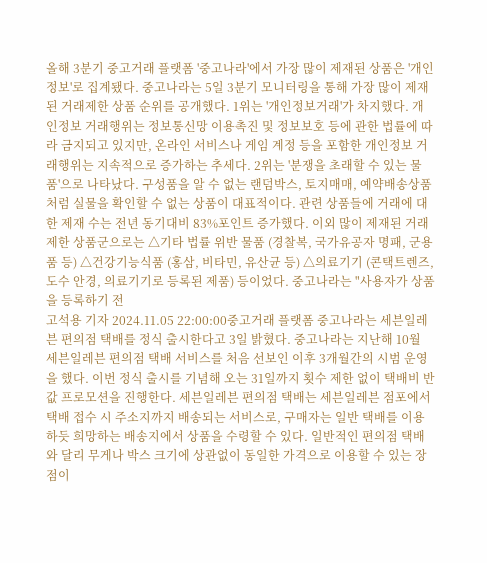올해 3분기 중고거래 플랫폼 '중고나라'에서 가장 많이 제재된 상품은 '개인정보'로 집계됐다. 중고나라는 5일 3분기 모니터링을 통해 가장 많이 제재된 거래제한 상품 순위를 공개했다. 1위는 '개인정보거래'가 차지했다. 개인정보 거래행위는 정보통신망 이용촉진 및 정보보호 등에 관한 법률에 따라 금지되고 있지만, 온라인 서비스나 게임 계정 등을 포함한 개인정보 거래행위는 지속적으로 증가하는 추세다. 2위는 '분쟁을 초래할 수 있는 물품'으로 나타났다. 구성품을 알 수 없는 랜덤박스, 토지매매, 예약배송상품처럼 실물을 확인할 수 없는 상품이 대표적이다. 관련 상품들에 거래에 대한 제재 수는 전년 동기대비 83%포인트 증가했다. 이외 많이 제재된 거래제한 상품군으로는 △기타 법률 위반 물품 (경찰복, 국가유공자 명패, 군용품 등) △건강기능식품 (홍삼, 비타민, 유산균 등) △의료기기 (콘택트렌즈, 도수 안경, 의료기기로 등록된 제품) 등이었다. 중고나라는 "사용자가 상품을 등록하기 전
고석용 기자 2024.11.05 22:00:00중고거래 플랫폼 중고나라는 세븐일레븐 편의점 택배를 정식 출시한다고 3일 밝혔다. 중고나라는 지난해 10월 세븐일레븐 편의점 택배 서비스를 처음 선보인 이후 3개월간의 시범 운영을 했다. 이번 정식 출시를 기념해 오는 31일까지 횟수 제한 없이 택배비 반값 프로모션을 진행한다. 세븐일레븐 편의점 택배는 세븐일레븐 점포에서 택배 접수 시 주소지까지 배송되는 서비스로, 구매자는 일반 택배를 이용하듯 희망하는 배송지에서 상품을 수령할 수 있다. 일반적인 편의점 택배와 달리 무게나 박스 크기에 상관없이 동일한 가격으로 이용할 수 있는 장점이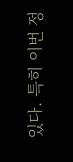있다. 특히 이번 정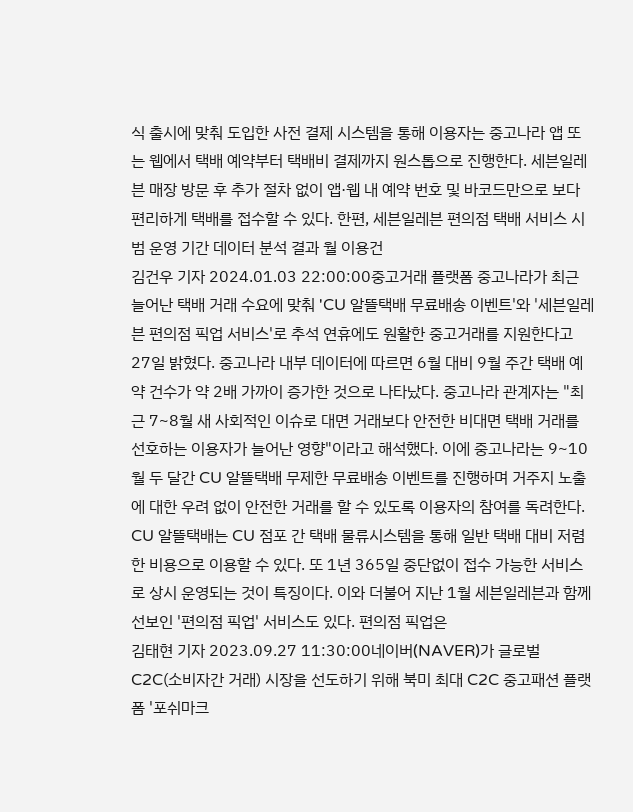식 출시에 맞춰 도입한 사전 결제 시스템을 통해 이용자는 중고나라 앱 또는 웹에서 택배 예약부터 택배비 결제까지 원스톱으로 진행한다. 세븐일레븐 매장 방문 후 추가 절차 없이 앱·웹 내 예약 번호 및 바코드만으로 보다 편리하게 택배를 접수할 수 있다. 한편, 세븐일레븐 편의점 택배 서비스 시범 운영 기간 데이터 분석 결과 월 이용건
김건우 기자 2024.01.03 22:00:00중고거래 플랫폼 중고나라가 최근 늘어난 택배 거래 수요에 맞춰 'CU 알뜰택배 무료배송 이벤트'와 '세븐일레븐 편의점 픽업 서비스'로 추석 연휴에도 원활한 중고거래를 지원한다고 27일 밝혔다. 중고나라 내부 데이터에 따르면 6월 대비 9월 주간 택배 예약 건수가 약 2배 가까이 증가한 것으로 나타났다. 중고나라 관계자는 "최근 7~8월 새 사회적인 이슈로 대면 거래보다 안전한 비대면 택배 거래를 선호하는 이용자가 늘어난 영향"이라고 해석했다. 이에 중고나라는 9~10월 두 달간 CU 알뜰택배 무제한 무료배송 이벤트를 진행하며 거주지 노출에 대한 우려 없이 안전한 거래를 할 수 있도록 이용자의 참여를 독려한다. CU 알뜰택배는 CU 점포 간 택배 물류시스템을 통해 일반 택배 대비 저렴한 비용으로 이용할 수 있다. 또 1년 365일 중단없이 접수 가능한 서비스로 상시 운영되는 것이 특징이다. 이와 더불어 지난 1월 세븐일레븐과 함께 선보인 '편의점 픽업' 서비스도 있다. 편의점 픽업은
김태현 기자 2023.09.27 11:30:00네이버(NAVER)가 글로벌 C2C(소비자간 거래) 시장을 선도하기 위해 북미 최대 C2C 중고패션 플랫폼 '포쉬마크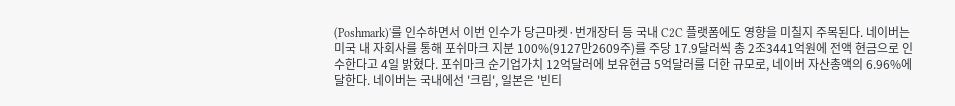(Poshmark)'를 인수하면서 이번 인수가 당근마켓·번개장터 등 국내 C2C 플랫폼에도 영향을 미칠지 주목된다. 네이버는 미국 내 자회사를 통해 포쉬마크 지분 100%(9127만2609주)를 주당 17.9달러씩 총 2조3441억원에 전액 현금으로 인수한다고 4일 밝혔다. 포쉬마크 순기업가치 12억달러에 보유현금 5억달러를 더한 규모로, 네이버 자산총액의 6.96%에 달한다. 네이버는 국내에선 '크림', 일본은 '빈티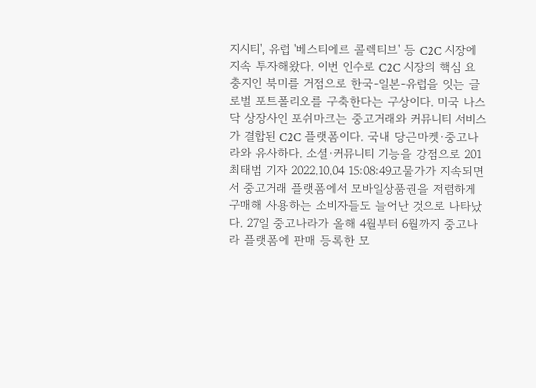지시티', 유럽 '베스티에르 콜렉티브' 등 C2C 시장에 지속 투자해왔다. 이번 인수로 C2C 시장의 핵심 요충지인 북미를 거점으로 한국-일본-유럽을 잇는 글로벌 포트폴리오를 구축한다는 구상이다. 미국 나스닥 상장사인 포쉬마크는 중고거래와 커뮤니티 서비스가 결합된 C2C 플랫폼이다. 국내 당근마켓·중고나라와 유사하다. 소셜·커뮤니티 기능을 강점으로 201
최태범 기자 2022.10.04 15:08:49고물가가 지속되면서 중고거래 플랫폼에서 모바일상품권을 저렴하게 구매해 사용하는 소비자들도 늘어난 것으로 나타났다. 27일 중고나라가 올해 4월부터 6월까지 중고나라 플랫폼에 판매 등록한 모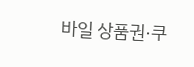바일 상품권·쿠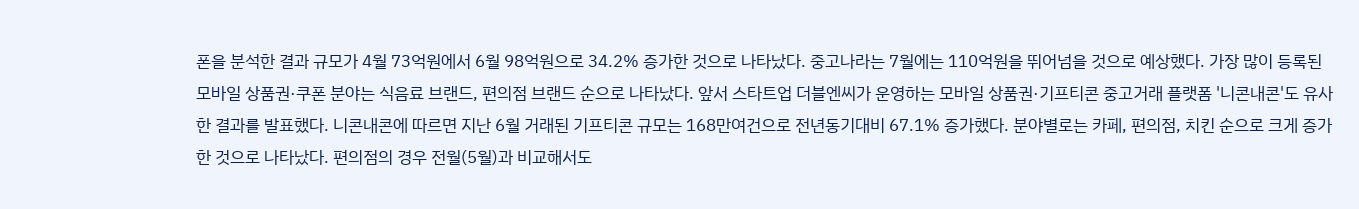폰을 분석한 결과 규모가 4월 73억원에서 6월 98억원으로 34.2% 증가한 것으로 나타났다. 중고나라는 7월에는 110억원을 뛰어넘을 것으로 예상했다. 가장 많이 등록된 모바일 상품권·쿠폰 분야는 식음료 브랜드, 편의점 브랜드 순으로 나타났다. 앞서 스타트업 더블엔씨가 운영하는 모바일 상품권·기프티콘 중고거래 플랫폼 '니콘내콘'도 유사한 결과를 발표했다. 니콘내콘에 따르면 지난 6월 거래된 기프티콘 규모는 168만여건으로 전년동기대비 67.1% 증가했다. 분야별로는 카페, 편의점, 치킨 순으로 크게 증가한 것으로 나타났다. 편의점의 경우 전월(5월)과 비교해서도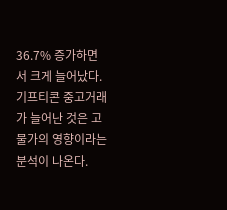36.7% 증가하면서 크게 늘어났다. 기프티콘 중고거래가 늘어난 것은 고물가의 영향이라는 분석이 나온다.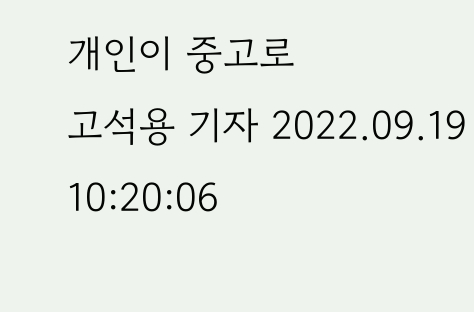개인이 중고로
고석용 기자 2022.09.19 10:20:06